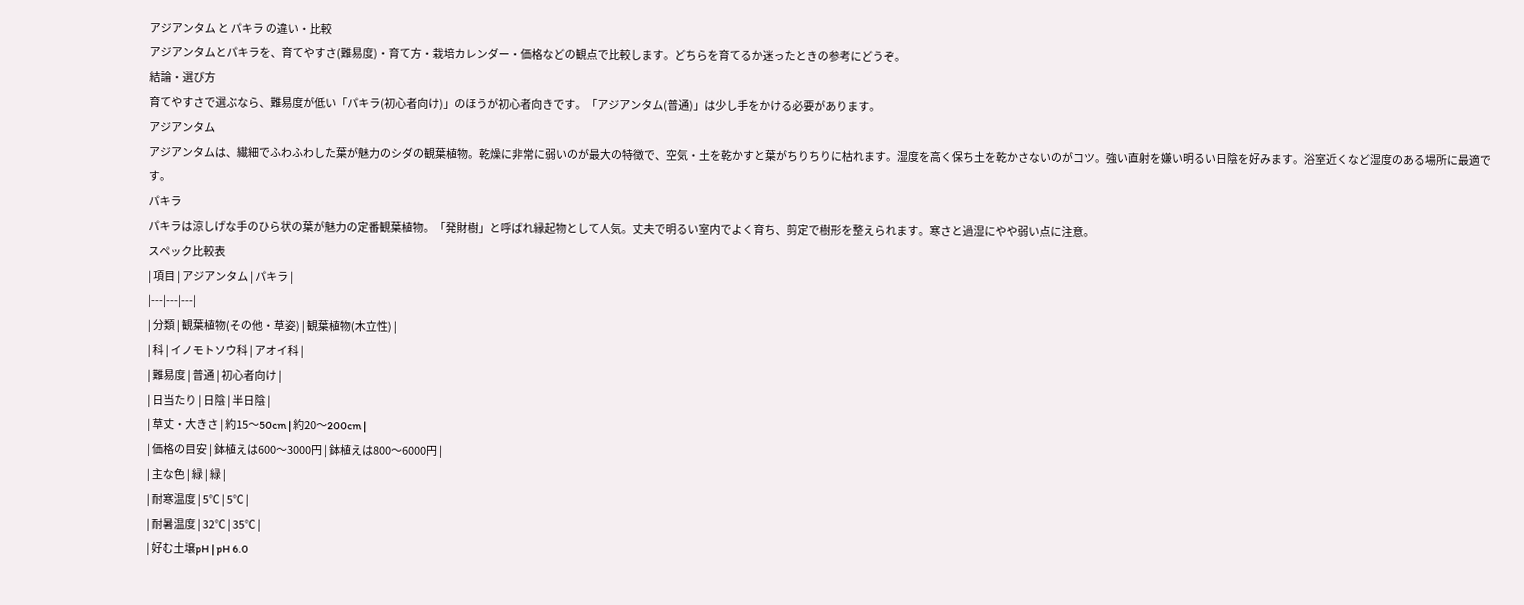アジアンタム と パキラ の違い・比較
アジアンタムとパキラを、育てやすさ(難易度)・育て方・栽培カレンダー・価格などの観点で比較します。どちらを育てるか迷ったときの参考にどうぞ。
結論・選び方
育てやすさで選ぶなら、難易度が低い「パキラ(初心者向け)」のほうが初心者向きです。「アジアンタム(普通)」は少し手をかける必要があります。
アジアンタム
アジアンタムは、繊細でふわふわした葉が魅力のシダの観葉植物。乾燥に非常に弱いのが最大の特徴で、空気・土を乾かすと葉がちりちりに枯れます。湿度を高く保ち土を乾かさないのがコツ。強い直射を嫌い明るい日陰を好みます。浴室近くなど湿度のある場所に最適です。
パキラ
パキラは涼しげな手のひら状の葉が魅力の定番観葉植物。「発財樹」と呼ばれ縁起物として人気。丈夫で明るい室内でよく育ち、剪定で樹形を整えられます。寒さと過湿にやや弱い点に注意。
スペック比較表
| 項目 | アジアンタム | パキラ |
|---|---|---|
| 分類 | 観葉植物(その他・草姿) | 観葉植物(木立性) |
| 科 | イノモトソウ科 | アオイ科 |
| 難易度 | 普通 | 初心者向け |
| 日当たり | 日陰 | 半日陰 |
| 草丈・大きさ | 約15〜50cm | 約20〜200cm |
| 価格の目安 | 鉢植えは600〜3000円 | 鉢植えは800〜6000円 |
| 主な色 | 緑 | 緑 |
| 耐寒温度 | 5℃ | 5℃ |
| 耐暑温度 | 32℃ | 35℃ |
| 好む土壌pH | pH 6.0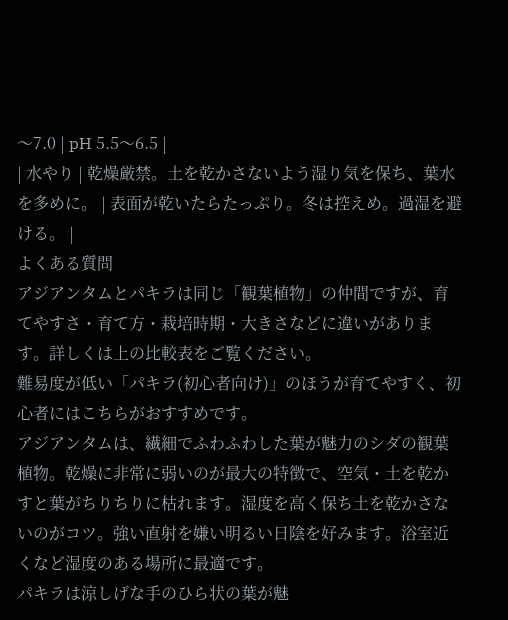〜7.0 | pH 5.5〜6.5 |
| 水やり | 乾燥厳禁。土を乾かさないよう湿り気を保ち、葉水を多めに。 | 表面が乾いたらたっぷり。冬は控えめ。過湿を避ける。 |
よくある質問
アジアンタムとパキラは同じ「観葉植物」の仲間ですが、育てやすさ・育て方・栽培時期・大きさなどに違いがあります。詳しくは上の比較表をご覧ください。
難易度が低い「パキラ(初心者向け)」のほうが育てやすく、初心者にはこちらがおすすめです。
アジアンタムは、繊細でふわふわした葉が魅力のシダの観葉植物。乾燥に非常に弱いのが最大の特徴で、空気・土を乾かすと葉がちりちりに枯れます。湿度を高く保ち土を乾かさないのがコツ。強い直射を嫌い明るい日陰を好みます。浴室近くなど湿度のある場所に最適です。
パキラは涼しげな手のひら状の葉が魅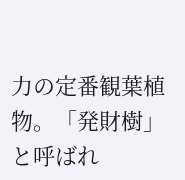力の定番観葉植物。「発財樹」と呼ばれ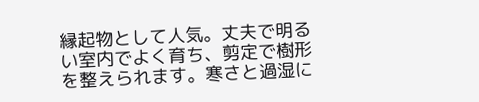縁起物として人気。丈夫で明るい室内でよく育ち、剪定で樹形を整えられます。寒さと過湿に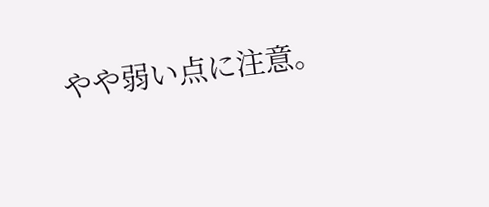やや弱い点に注意。